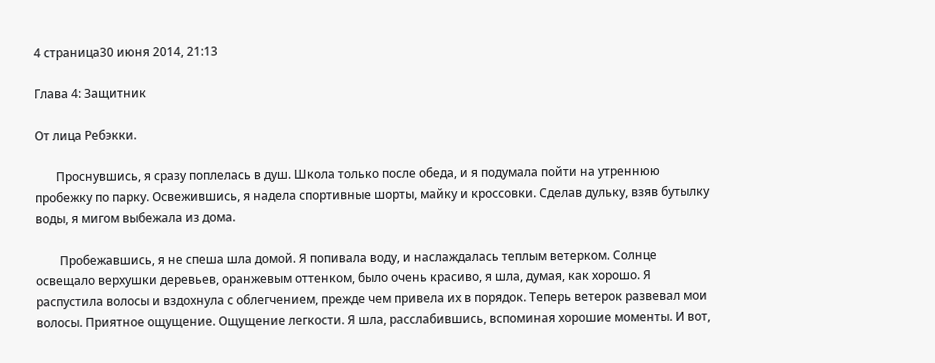4 страница30 июня 2014, 21:13

Глава 4: Защитник

От лица Ребэкки.

       Проснувшись, я сразу поплелась в душ. Школа только после обеда, и я подумала пойти на утреннюю пробежку по парку. Освежившись, я надела спортивные шорты, майку и кроссовки. Сделав дульку, взяв бутылку воды, я мигом выбежала из дома.

        Пробежавшись, я не спеша шла домой. Я попивала воду, и наслаждалась теплым ветерком. Солнце освещало верхушки деревьев, оранжевым оттенком, было очень красиво, я шла, думая, как хорошо. Я распустила волосы и вздохнула с облегчением, прежде чем привела их в порядок. Теперь ветерок развевал мои волосы. Приятное ощущение. Ощущение легкости. Я шла, расслабившись, вспоминая хорошие моменты. И вот,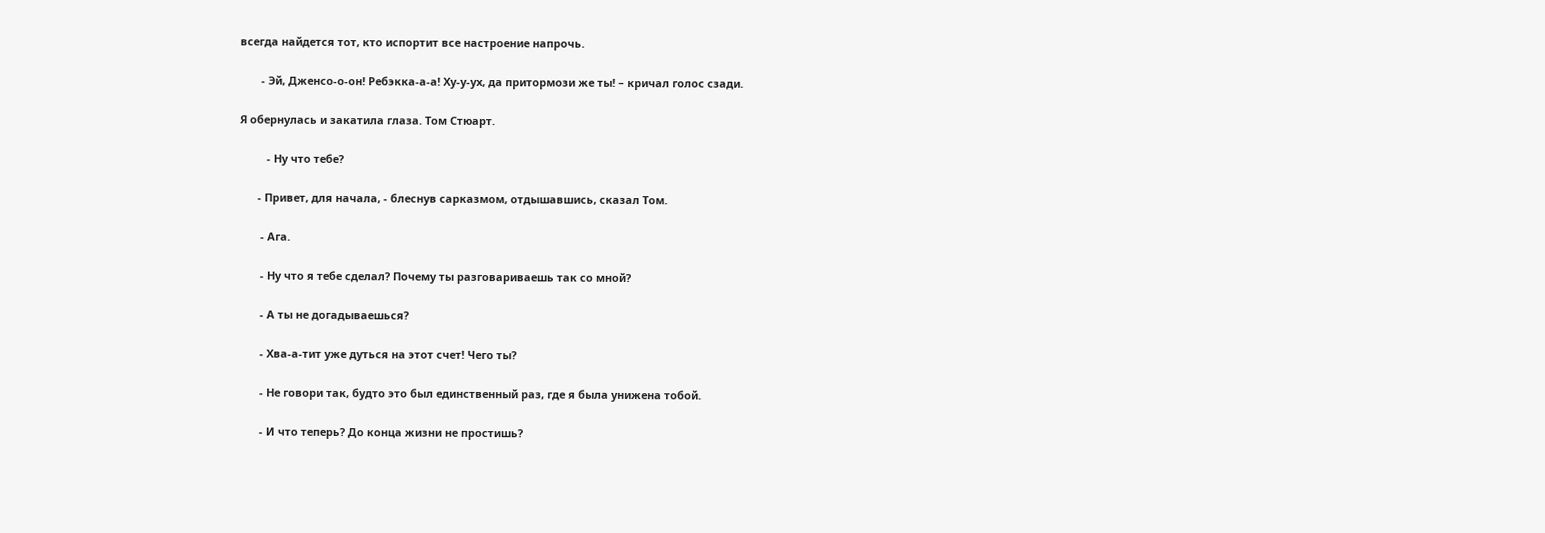всегда найдется тот, кто испортит все настроение напрочь.

       - Эй, Дженсо-о-он! Ребэкка-а-а! Ху-у-ух, да притормози же ты! – кричал голос сзади.

Я обернулась и закатила глаза. Том Стюарт.

         - Ну что тебе?

      - Привет, для начала, - блеснув сарказмом, отдышавшись, сказал Том.

       - Ага.

       - Ну что я тебе сделал? Почему ты разговариваешь так со мной?

       - А ты не догадываешься?

       - Хва-а-тит уже дуться на этот счет! Чего ты?

       - Не говори так, будто это был единственный раз, где я была унижена тобой.

       - И что теперь? До конца жизни не простишь?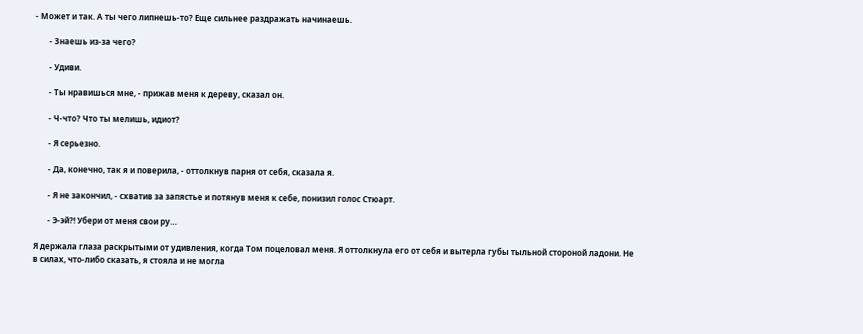- Может и так. А ты чего липнешь-то? Еще сильнее раздражать начинаешь.

       - Знаешь из-за чего?

       - Удиви.

       - Ты нравишься мне, - прижав меня к дереву, сказал он.

       - Ч-что? Что ты мелишь, идиот?

       - Я серьезно.

       - Да, конечно, так я и поверила, - оттолкнув парня от себя, сказала я.

       - Я не закончил, - схватив за запястье и потянув меня к себе, понизил голос Стюарт.

       - Э-эй?! Убери от меня свои ру…

Я держала глаза раскрытыми от удивления, когда Том поцеловал меня. Я оттолкнула его от себя и вытерла губы тыльной стороной ладони. Не в силах, что-либо сказать, я стояла и не могла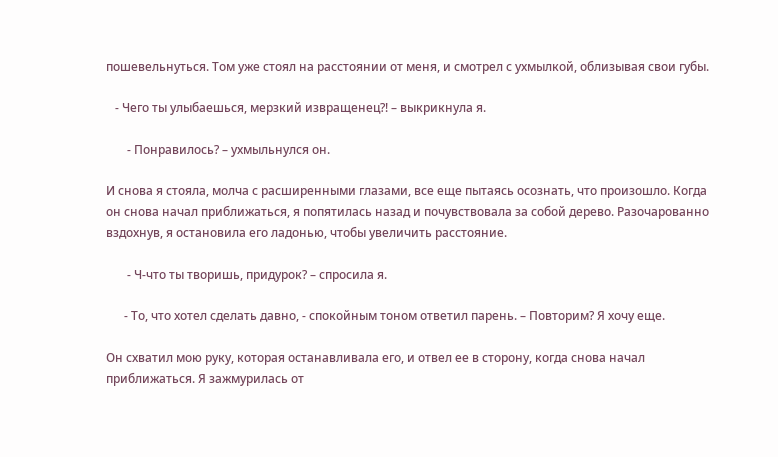пошевельнуться. Том уже стоял на расстоянии от меня, и смотрел с ухмылкой, облизывая свои губы.

   - Чего ты улыбаешься, мерзкий извращенец?! – выкрикнула я.

       - Понравилось? – ухмыльнулся он.

И снова я стояла, молча с расширенными глазами, все еще пытаясь осознать, что произошло. Когда он снова начал приближаться, я попятилась назад и почувствовала за собой дерево. Разочарованно вздохнув, я остановила его ладонью, чтобы увеличить расстояние.

       - Ч-что ты творишь, придурок? – спросила я.

      - То, что хотел сделать давно, - спокойным тоном ответил парень. – Повторим? Я хочу еще.

Он схватил мою руку, которая останавливала его, и отвел ее в сторону, когда снова начал приближаться. Я зажмурилась от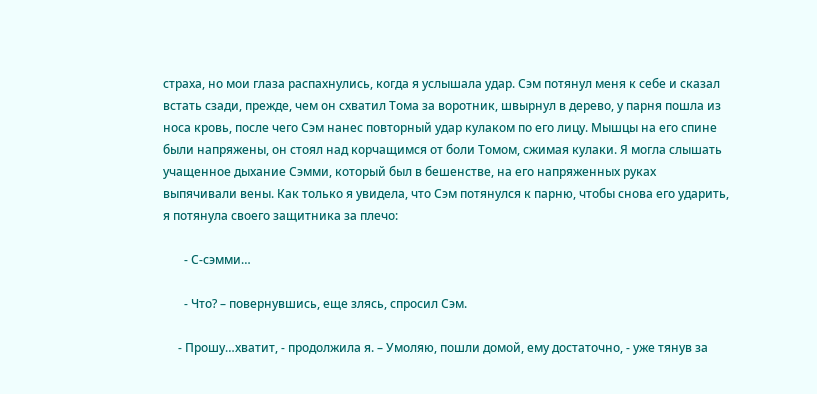страха, но мои глаза распахнулись, когда я услышала удар. Сэм потянул меня к себе и сказал встать сзади, прежде, чем он схватил Тома за воротник, швырнул в дерево, у парня пошла из носа кровь, после чего Сэм нанес повторный удар кулаком по его лицу. Мышцы на его спине были напряжены, он стоял над корчащимся от боли Томом, сжимая кулаки. Я могла слышать учащенное дыхание Сэмми, который был в бешенстве, на его напряженных руках выпячивали вены. Как только я увидела, что Сэм потянулся к парню, чтобы снова его ударить, я потянула своего защитника за плечо:

       - С-сэмми…

       - Что? – повернувшись, еще злясь, спросил Сэм.

     - Прошу…хватит, - продолжила я. – Умоляю, пошли домой, ему достаточно, - уже тянув за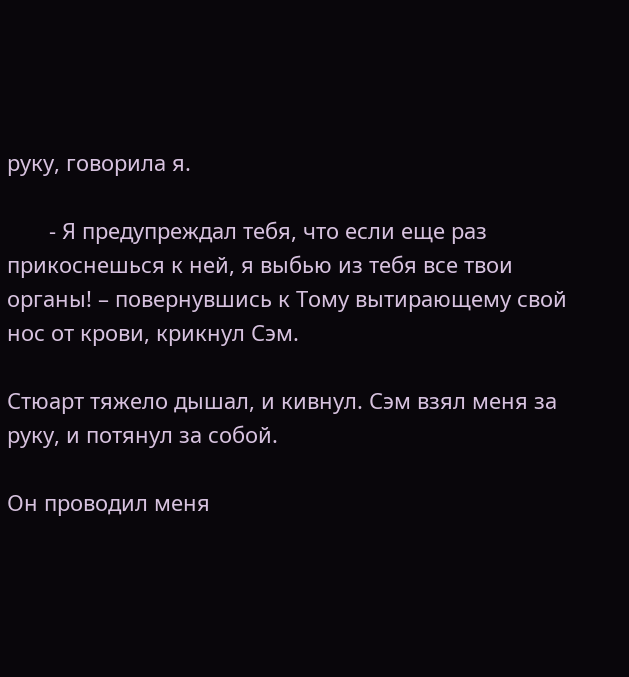руку, говорила я.

       - Я предупреждал тебя, что если еще раз прикоснешься к ней, я выбью из тебя все твои органы! – повернувшись к Тому вытирающему свой нос от крови, крикнул Сэм.

Стюарт тяжело дышал, и кивнул. Сэм взял меня за руку, и потянул за собой.

Он проводил меня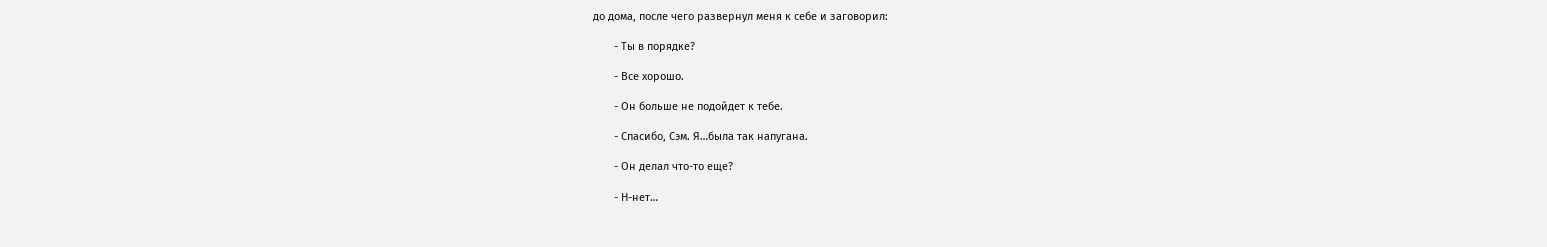до дома, после чего развернул меня к себе и заговорил:

       - Ты в порядке?

       - Все хорошо.

       - Он больше не подойдет к тебе.

       - Спасибо, Сэм. Я…была так напугана.

       - Он делал что-то еще?

       - Н-нет…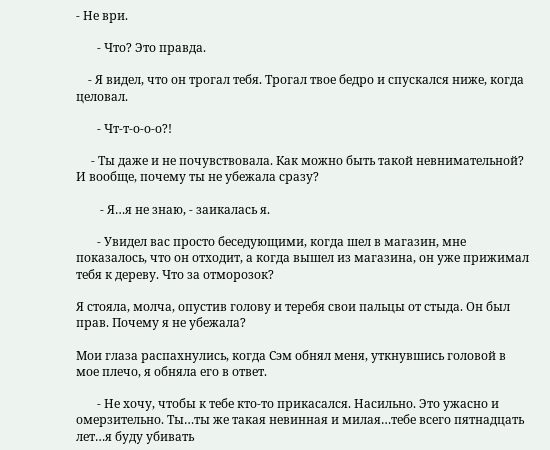- Не ври.

       - Что? Это правда.

    - Я видел, что он трогал тебя. Трогал твое бедро и спускался ниже, когда целовал.

       - Чт-т-о-о-о?!

     - Ты даже и не почувствовала. Как можно быть такой невнимательной? И вообще, почему ты не убежала сразу?

        - Я…я не знаю, - заикалась я.

       - Увидел вас просто беседующими, когда шел в магазин, мне показалось, что он отходит, а когда вышел из магазина, он уже прижимал тебя к дереву. Что за отморозок?

Я стояла, молча, опустив голову и теребя свои пальцы от стыда. Он был прав. Почему я не убежала?

Мои глаза распахнулись, когда Сэм обнял меня, уткнувшись головой в мое плечо, я обняла его в ответ.

       - Не хочу, чтобы к тебе кто-то прикасался. Насильно. Это ужасно и омерзительно. Ты…ты же такая невинная и милая…тебе всего пятнадцать лет…я буду убивать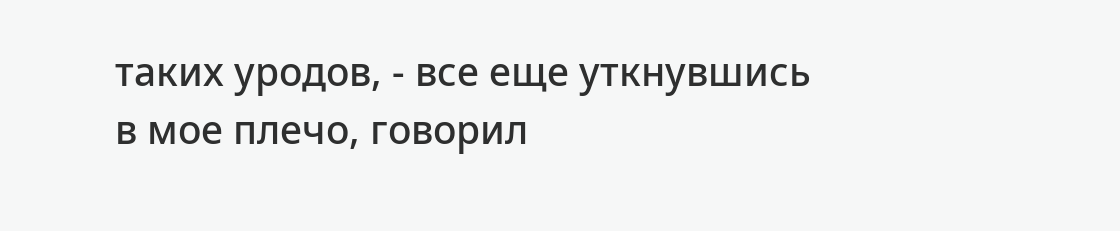таких уродов, - все еще уткнувшись в мое плечо, говорил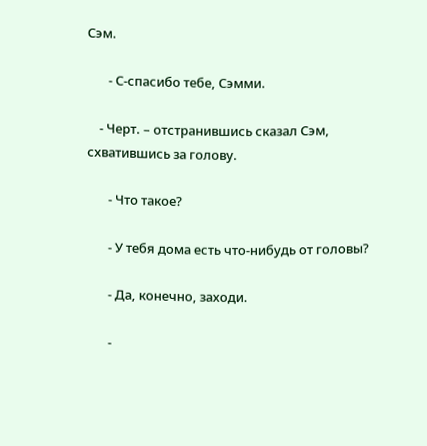Сэм.

       - С-спасибо тебе, Сэмми.

    - Черт. – отстранившись сказал Сэм, схватившись за голову.

       - Что такое?

       - У тебя дома есть что-нибудь от головы?

       - Да, конечно, заходи.

       -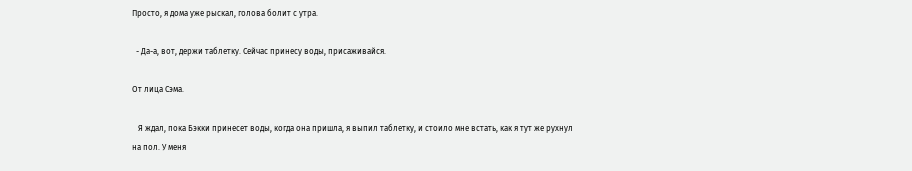Просто, я дома уже рыскал, голова болит с утра.

  - Да-а, вот, держи таблетку. Сейчас принесу воды, присаживайся.

От лица Сэма.

   Я ждал, пока Бэкки принесет воды, когда она пришла, я выпил таблетку, и стоило мне встать, как я тут же рухнул на пол. У меня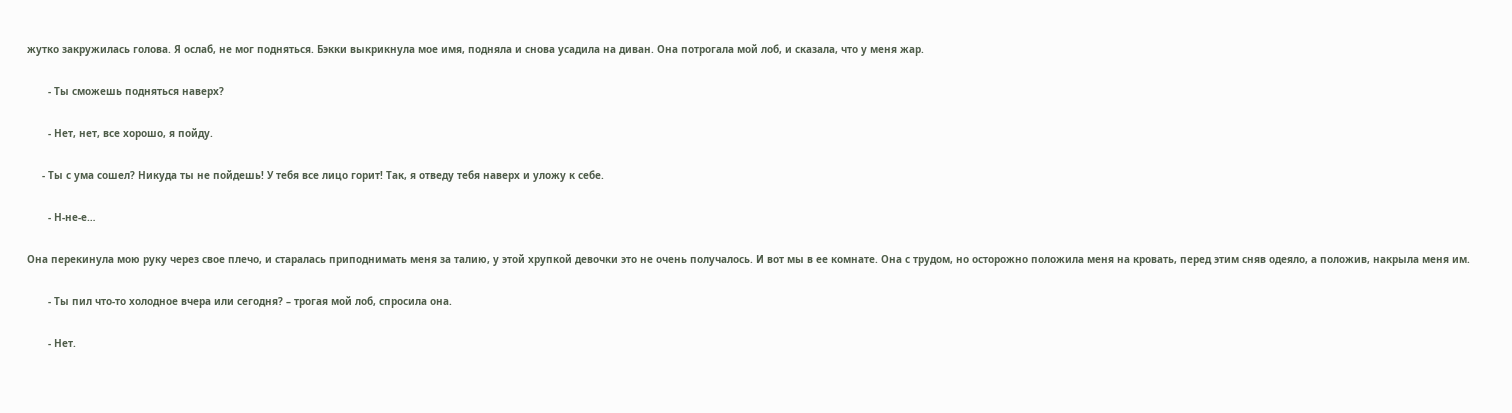жутко закружилась голова. Я ослаб, не мог подняться. Бэкки выкрикнула мое имя, подняла и снова усадила на диван. Она потрогала мой лоб, и сказала, что у меня жар.

       - Ты сможешь подняться наверх?

       - Нет, нет, все хорошо, я пойду.

     - Ты с ума сошел? Никуда ты не пойдешь! У тебя все лицо горит! Так, я отведу тебя наверх и уложу к себе.

       - Н-не-е…

Она перекинула мою руку через свое плечо, и старалась приподнимать меня за талию, у этой хрупкой девочки это не очень получалось. И вот мы в ее комнате. Она с трудом, но осторожно положила меня на кровать, перед этим сняв одеяло, а положив, накрыла меня им.

       - Ты пил что-то холодное вчера или сегодня? – трогая мой лоб, спросила она.

       - Нет.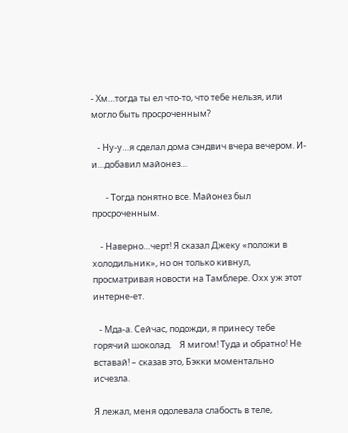- Хм…тогда ты ел что-то, что тебе нельзя, или могло быть просроченным?

   - Ну-у…я сделал дома сэндвич вчера вечером. И-и…добавил майонез…

       - Тогда понятно все. Майонез был просроченным.

    - Наверно…черт! Я сказал Джеку «положи в холодильник», но он только кивнул, просматривая новости на Тамблере. Охх уж этот интерне-ет.

   - Мда-а. Сейчас, подожди, я принесу тебе горячий шоколад.    Я мигом! Туда и обратно! Не вставай! – сказав это, Бэкки моментально исчезла.

Я лежал, меня одолевала слабость в теле,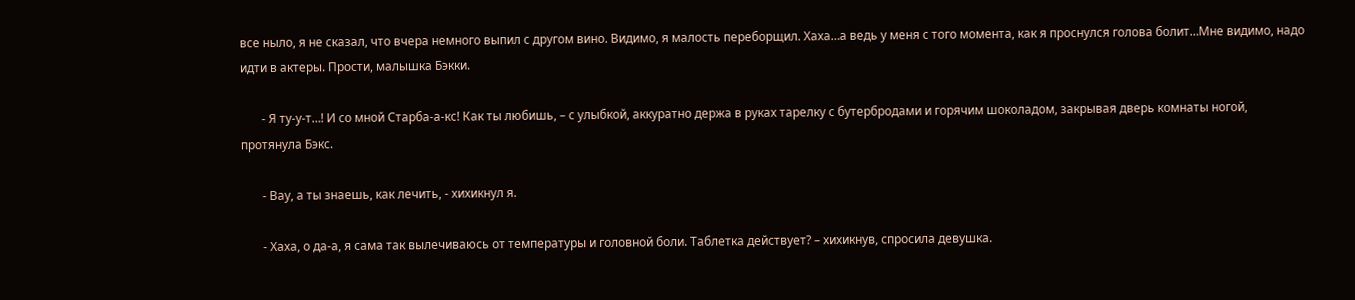все ныло, я не сказал, что вчера немного выпил с другом вино. Видимо, я малость переборщил. Хаха…а ведь у меня с того момента, как я проснулся голова болит…Мне видимо, надо идти в актеры. Прости, малышка Бэкки.

       - Я ту-у-т…! И со мной Старба-а-кс! Как ты любишь, – с улыбкой, аккуратно держа в руках тарелку с бутербродами и горячим шоколадом, закрывая дверь комнаты ногой, протянула Бэкс.

       - Вау, а ты знаешь, как лечить, - хихикнул я.

       - Хаха, о да-а, я сама так вылечиваюсь от температуры и головной боли. Таблетка действует? – хихикнув, спросила девушка.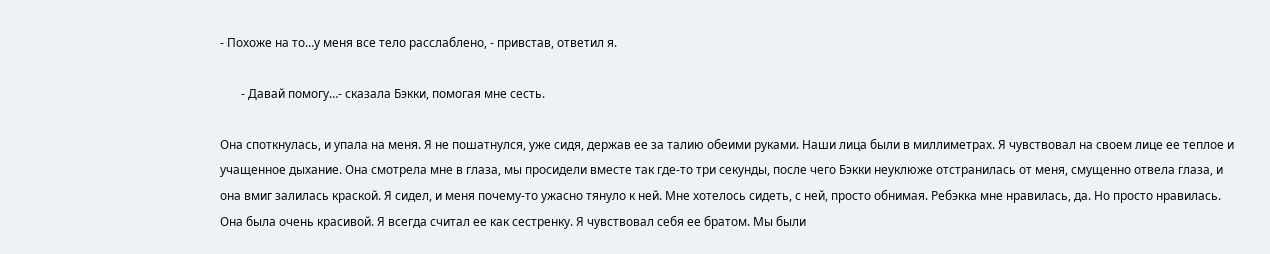- Похоже на то…у меня все тело расслаблено, - привстав, ответил я.

       - Давай помогу…- сказала Бэкки, помогая мне сесть.

Она споткнулась, и упала на меня. Я не пошатнулся, уже сидя, держав ее за талию обеими руками. Наши лица были в миллиметрах. Я чувствовал на своем лице ее теплое и учащенное дыхание. Она смотрела мне в глаза, мы просидели вместе так где-то три секунды, после чего Бэкки неуклюже отстранилась от меня, смущенно отвела глаза, и она вмиг залилась краской. Я сидел, и меня почему-то ужасно тянуло к ней. Мне хотелось сидеть, с ней, просто обнимая. Ребэкка мне нравилась, да. Но просто нравилась. Она была очень красивой. Я всегда считал ее как сестренку. Я чувствовал себя ее братом. Мы были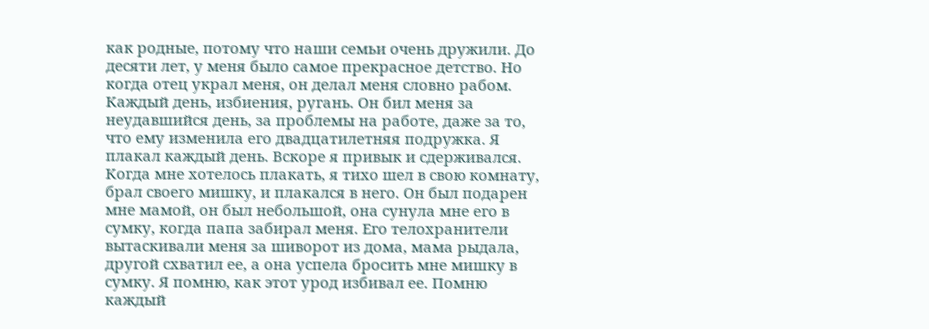как родные, потому что наши семьи очень дружили. До десяти лет, у меня было самое прекрасное детство. Но когда отец украл меня, он делал меня словно рабом. Каждый день, избиения, ругань. Он бил меня за неудавшийся день, за проблемы на работе, даже за то, что ему изменила его двадцатилетняя подружка. Я плакал каждый день. Вскоре я привык и сдерживался. Когда мне хотелось плакать, я тихо шел в свою комнату, брал своего мишку, и плакался в него. Он был подарен мне мамой, он был небольшой, она сунула мне его в сумку, когда папа забирал меня. Его телохранители вытаскивали меня за шиворот из дома, мама рыдала, другой схватил ее, а она успела бросить мне мишку в сумку. Я помню, как этот урод избивал ее. Помню каждый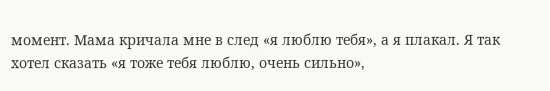момент. Мама кричала мне в след «я люблю тебя», а я плакал. Я так хотел сказать «я тоже тебя люблю, очень сильно»,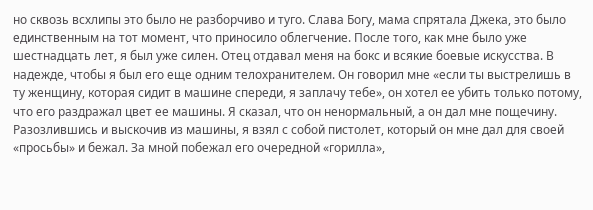но сквозь всхлипы это было не разборчиво и туго. Слава Богу, мама спрятала Джека, это было единственным на тот момент, что приносило облегчение. После того, как мне было уже шестнадцать лет, я был уже силен. Отец отдавал меня на бокс и всякие боевые искусства. В надежде, чтобы я был его еще одним телохранителем. Он говорил мне «если ты выстрелишь в ту женщину, которая сидит в машине спереди, я заплачу тебе», он хотел ее убить только потому, что его раздражал цвет ее машины. Я сказал, что он ненормальный, а он дал мне пощечину. Разозлившись и выскочив из машины, я взял с собой пистолет, который он мне дал для своей «просьбы» и бежал. За мной побежал его очередной «горилла»,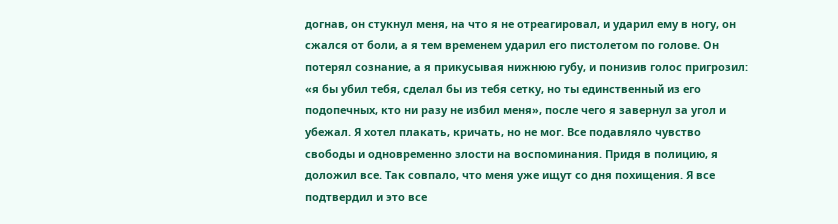догнав, он стукнул меня, на что я не отреагировал, и ударил ему в ногу, он сжался от боли, а я тем временем ударил его пистолетом по голове. Он потерял сознание, а я прикусывая нижнюю губу, и понизив голос пригрозил: «я бы убил тебя, сделал бы из тебя сетку, но ты единственный из его подопечных, кто ни разу не избил меня», после чего я завернул за угол и убежал. Я хотел плакать, кричать, но не мог. Все подавляло чувство свободы и одновременно злости на воспоминания. Придя в полицию, я доложил все. Так совпало, что меня уже ищут со дня похищения. Я все подтвердил и это все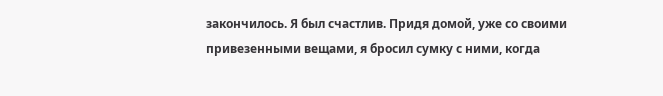закончилось. Я был счастлив. Придя домой, уже со своими привезенными вещами, я бросил сумку с ними, когда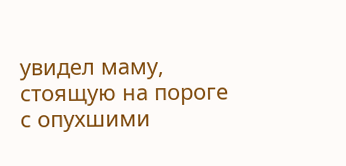увидел маму, стоящую на пороге с опухшими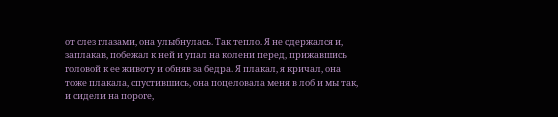от слез глазами, она улыбнулась. Так тепло. Я не сдержался и, заплакав, побежал к ней и упал на колени перед, прижавшись головой к ее животу и обняв за бедра. Я плакал, я кричал, она тоже плакала, спустившись, она поцеловала меня в лоб и мы так, и сидели на пороге,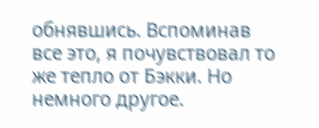обнявшись. Вспоминав все это, я почувствовал то же тепло от Бэкки. Но немного другое.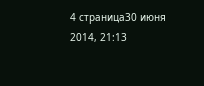4 страница30 июня 2014, 21:13